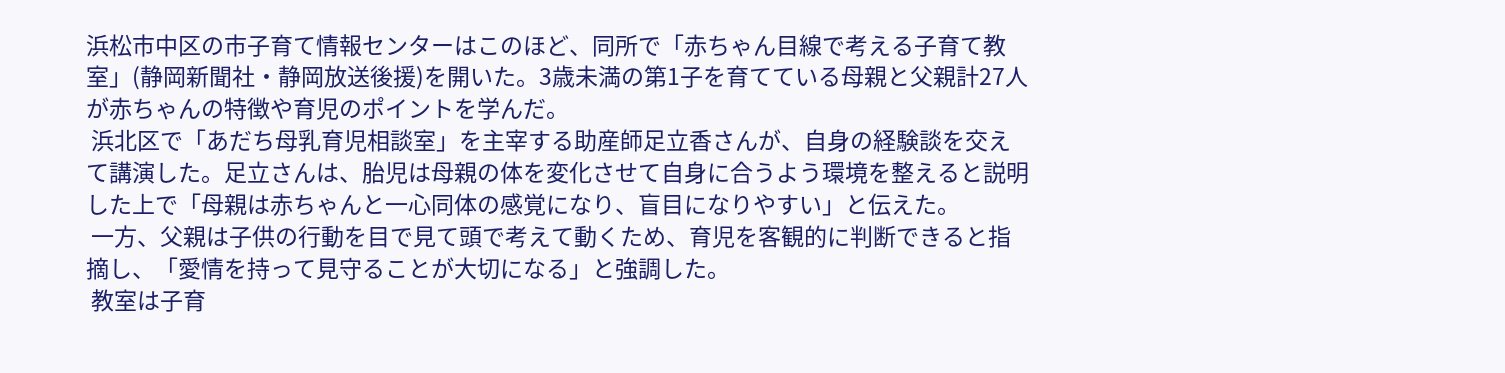浜松市中区の市子育て情報センターはこのほど、同所で「赤ちゃん目線で考える子育て教室」(静岡新聞社・静岡放送後援)を開いた。3歳未満の第1子を育てている母親と父親計27人が赤ちゃんの特徴や育児のポイントを学んだ。
 浜北区で「あだち母乳育児相談室」を主宰する助産師足立香さんが、自身の経験談を交えて講演した。足立さんは、胎児は母親の体を変化させて自身に合うよう環境を整えると説明した上で「母親は赤ちゃんと一心同体の感覚になり、盲目になりやすい」と伝えた。
 一方、父親は子供の行動を目で見て頭で考えて動くため、育児を客観的に判断できると指摘し、「愛情を持って見守ることが大切になる」と強調した。
 教室は子育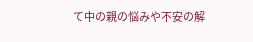て中の親の悩みや不安の解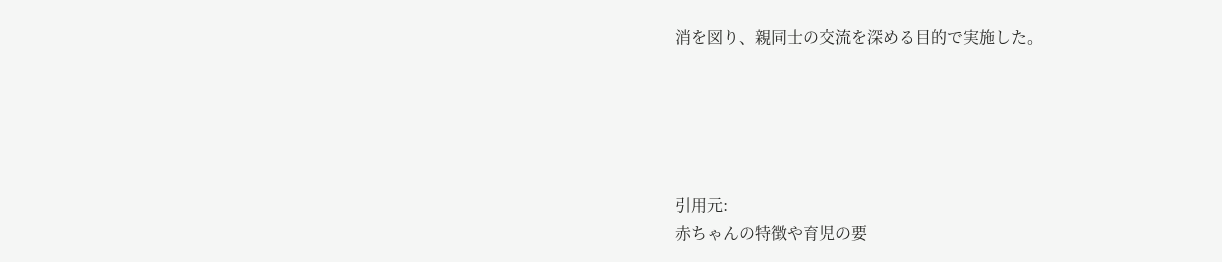消を図り、親同士の交流を深める目的で実施した。





引用元:
赤ちゃんの特徴や育児の要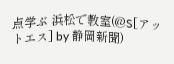点学ぶ 浜松で教室(@S[アットエス] by 静岡新聞)